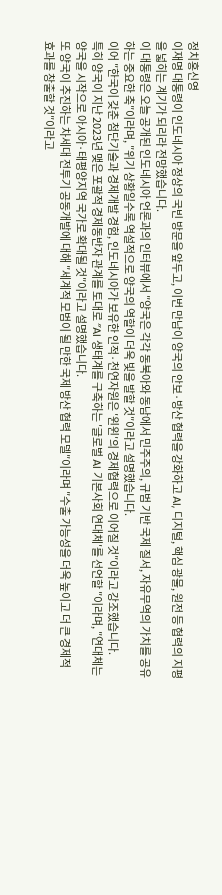정치홍신영
이재명 대통령이 인도네시아 정상의 국빈 방문을 앞두고, 이번 만남이 양국의 안보·방산 협력을 강화하고 AI, 디지털, 핵심 광물, 원전 등 협력의 지평을 넓히는 계기가 되리라 전망했습니다.
이 대통령은 오늘 공개된 인도네시아 언론과의 인터뷰에서 ″양국은 각각 동북아와 동남에서 민주주의, 규범 기반 국제 질서, 자유무역의 가치를 공유하는 중요한 축″이라며, ″위기 상황일수록 역설적으로 양국의 역할이 더욱 빛을 발할 것″이라고 설명했습니다.
이어 ″한국이 갖춘 첨단기술과 경제개발 경험, 인도네시아가 보유한 인적·천연자원은 ′윈윈′의 경제협력으로 이어질 것″이라고 강조했습니다.
특히 양국이 지난 2023년 맺은 포괄적 경제동반자 관계를 토대로 ″AI 생태계를 구축하는 ′글로벌 AI 기본사회 연대체′를 선언할 ″이라며, ″연대체는 양국을 시작으로 아시아·태평양지역 국가로 확대될 것″이라고 설명했습니다.
또 양국이 추진하는 차세대 전투기 공동개발에 대해 ″세계적 모범이 될 만한 국제 방산 협력 모델″이라며 ″수출 가능성을 더욱 높이고 더 큰 경제적 효과를 창출할 것″이라고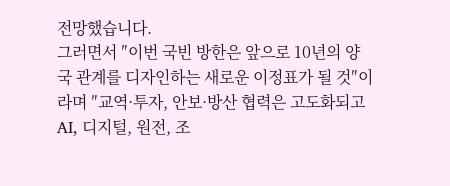전망했습니다.
그러면서 ″이번 국빈 방한은 앞으로 10년의 양국 관계를 디자인하는 새로운 이정표가 될 것″이라며 ″교역·투자, 안보·방산 협력은 고도화되고 AI, 디지털, 원전, 조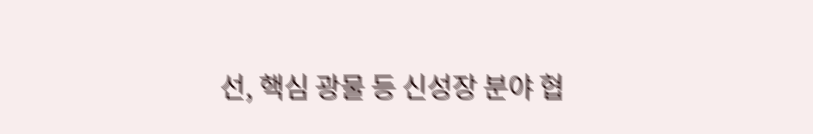선, 핵심 광물 등 신성장 분야 협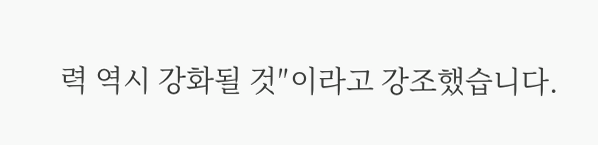력 역시 강화될 것″이라고 강조했습니다.